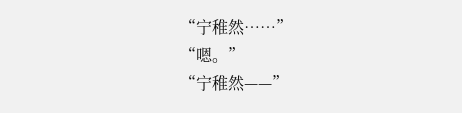“宁稚然……”
“嗯。”
“宁稚然——”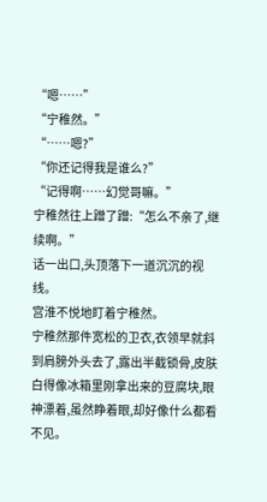“嗯……”
“宁稚然。”
“……嗯?”
“你还记得我是谁么?”
“记得啊……幻觉哥嘛。”
宁稚然往上蹭了蹭:“怎么不亲了,继续啊。”
话一出口,头顶落下一道沉沉的视线。
宫淮不悦地盯着宁稚然。
宁稚然那件宽松的卫衣,衣领早就斜到肩膀外头去了,露出半截锁骨,皮肤白得像冰箱里刚拿出来的豆腐块,眼神漂着,虽然睁着眼,却好像什么都看不见。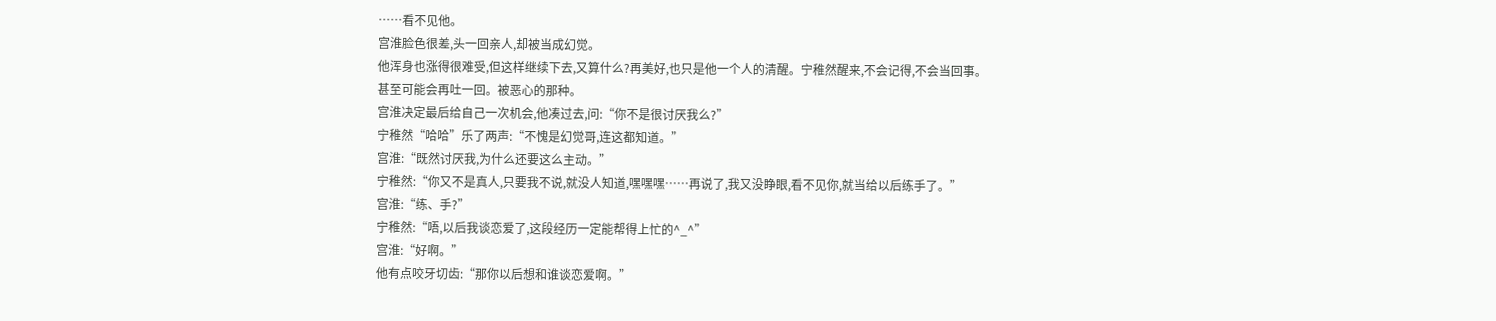……看不见他。
宫淮脸色很差,头一回亲人,却被当成幻觉。
他浑身也涨得很难受,但这样继续下去,又算什么?再美好,也只是他一个人的清醒。宁稚然醒来,不会记得,不会当回事。
甚至可能会再吐一回。被恶心的那种。
宫淮决定最后给自己一次机会,他凑过去,问:“你不是很讨厌我么?”
宁稚然“哈哈”乐了两声:“不愧是幻觉哥,连这都知道。”
宫淮:“既然讨厌我,为什么还要这么主动。”
宁稚然:“你又不是真人,只要我不说,就没人知道,嘿嘿嘿……再说了,我又没睁眼,看不见你,就当给以后练手了。”
宫淮:“练、手?”
宁稚然:“唔,以后我谈恋爱了,这段经历一定能帮得上忙的^_^”
宫淮:“好啊。”
他有点咬牙切齿:“那你以后想和谁谈恋爱啊。”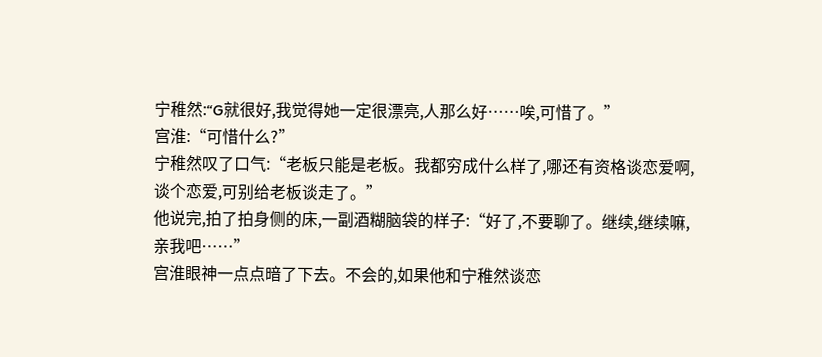宁稚然:“G就很好,我觉得她一定很漂亮,人那么好……唉,可惜了。”
宫淮:“可惜什么?”
宁稚然叹了口气:“老板只能是老板。我都穷成什么样了,哪还有资格谈恋爱啊,谈个恋爱,可别给老板谈走了。”
他说完,拍了拍身侧的床,一副酒糊脑袋的样子:“好了,不要聊了。继续,继续嘛,亲我吧……”
宫淮眼神一点点暗了下去。不会的,如果他和宁稚然谈恋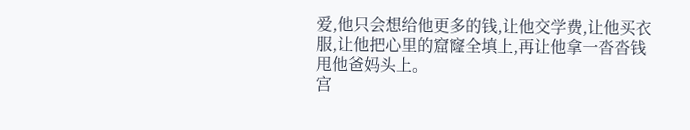爱,他只会想给他更多的钱,让他交学费,让他买衣服,让他把心里的窟窿全填上,再让他拿一沓沓钱甩他爸妈头上。
宫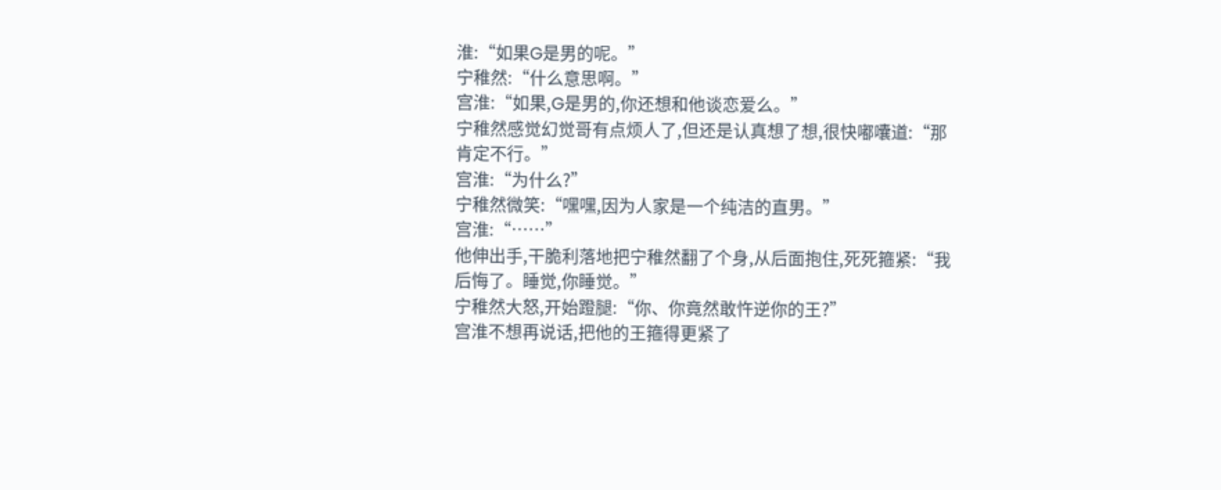淮:“如果G是男的呢。”
宁稚然:“什么意思啊。”
宫淮:“如果,G是男的,你还想和他谈恋爱么。”
宁稚然感觉幻觉哥有点烦人了,但还是认真想了想,很快嘟囔道:“那肯定不行。”
宫淮:“为什么?”
宁稚然微笑:“嘿嘿,因为人家是一个纯洁的直男。”
宫淮:“……”
他伸出手,干脆利落地把宁稚然翻了个身,从后面抱住,死死箍紧:“我后悔了。睡觉,你睡觉。”
宁稚然大怒,开始蹬腿:“你、你竟然敢忤逆你的王?”
宫淮不想再说话,把他的王箍得更紧了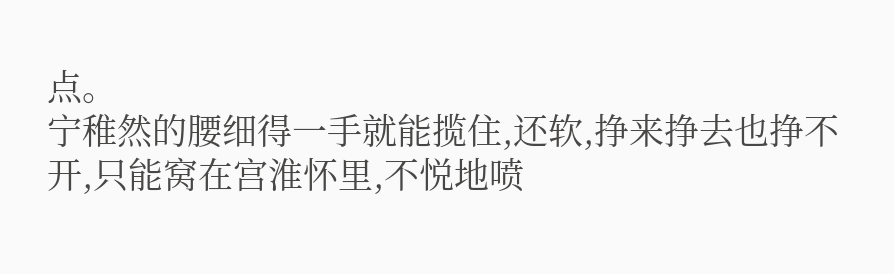点。
宁稚然的腰细得一手就能揽住,还软,挣来挣去也挣不开,只能窝在宫淮怀里,不悦地喷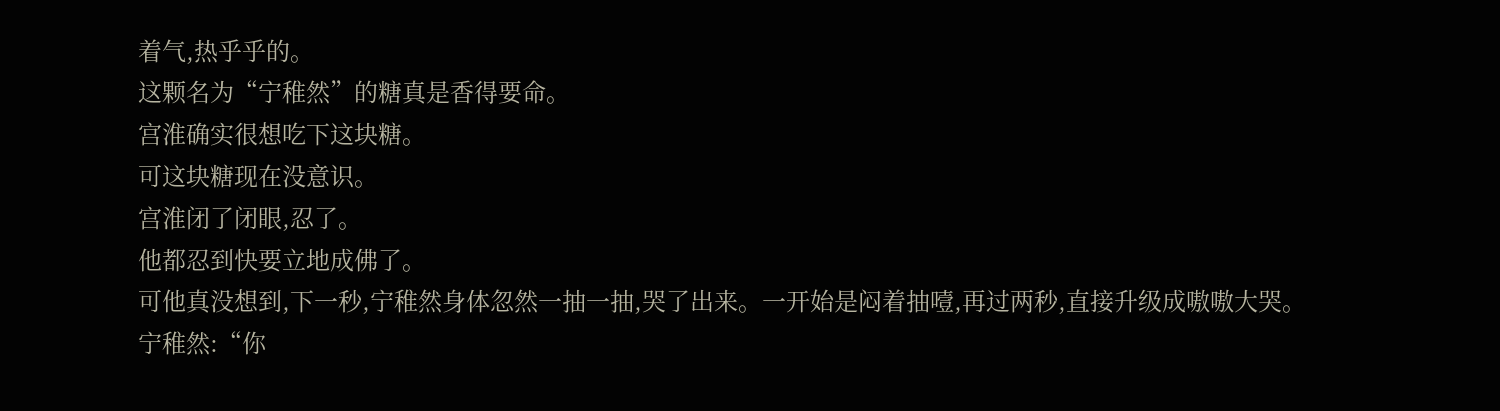着气,热乎乎的。
这颗名为“宁稚然”的糖真是香得要命。
宫淮确实很想吃下这块糖。
可这块糖现在没意识。
宫淮闭了闭眼,忍了。
他都忍到快要立地成佛了。
可他真没想到,下一秒,宁稚然身体忽然一抽一抽,哭了出来。一开始是闷着抽噎,再过两秒,直接升级成嗷嗷大哭。
宁稚然:“你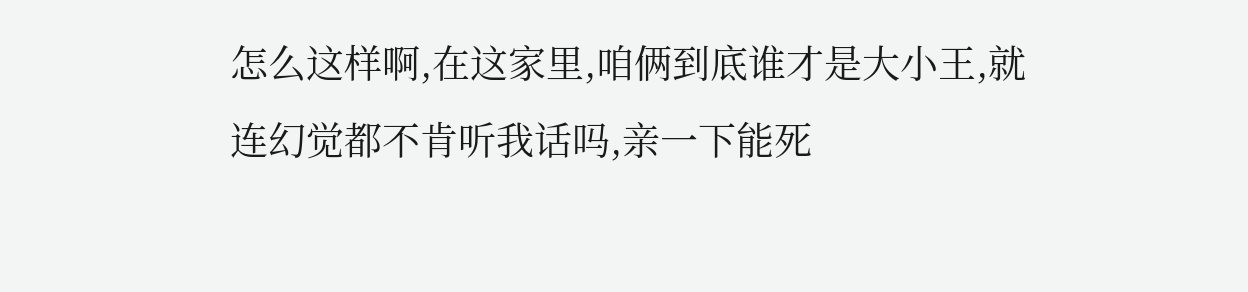怎么这样啊,在这家里,咱俩到底谁才是大小王,就连幻觉都不肯听我话吗,亲一下能死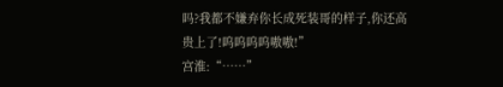吗?我都不嫌弃你长成死装哥的样子,你还高贵上了!呜呜呜呜嗷嗷!”
宫淮:“……”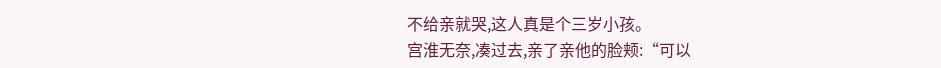不给亲就哭,这人真是个三岁小孩。
宫淮无奈,凑过去,亲了亲他的脸颊:“可以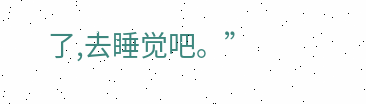了,去睡觉吧。”